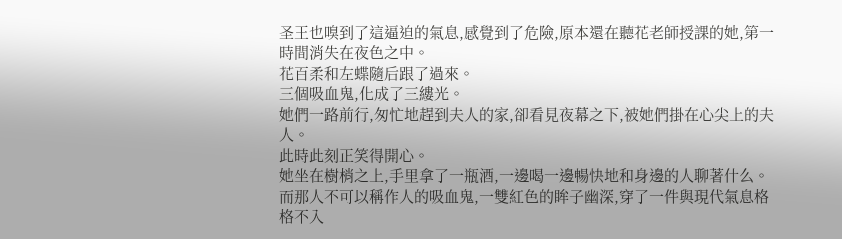圣王也嗅到了這逼迫的氣息,感覺到了危險,原本還在聽花老師授課的她,第一時間消失在夜色之中。
花百柔和左蝶隨后跟了過來。
三個吸血鬼,化成了三縷光。
她們一路前行,匆忙地趕到夫人的家,卻看見夜幕之下,被她們掛在心尖上的夫人。
此時此刻正笑得開心。
她坐在樹梢之上,手里拿了一瓶酒,一邊喝一邊暢快地和身邊的人聊著什么。
而那人不可以稱作人的吸血鬼,一雙紅色的眸子幽深,穿了一件與現代氣息格格不入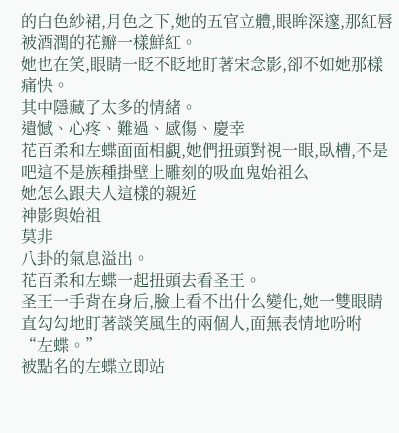的白色紗裙,月色之下,她的五官立體,眼眸深邃,那紅唇被酒潤的花瓣一樣鮮紅。
她也在笑,眼睛一眨不眨地盯著宋念影,卻不如她那樣痛快。
其中隱藏了太多的情緒。
遺憾、心疼、難過、感傷、慶幸
花百柔和左蝶面面相覷,她們扭頭對視一眼,臥槽,不是吧這不是族種掛壁上雕刻的吸血鬼始祖么
她怎么跟夫人這樣的親近
神影與始祖
莫非
八卦的氣息溢出。
花百柔和左蝶一起扭頭去看圣王。
圣王一手背在身后,臉上看不出什么變化,她一雙眼睛直勾勾地盯著談笑風生的兩個人,面無表情地吩咐“左蝶。”
被點名的左蝶立即站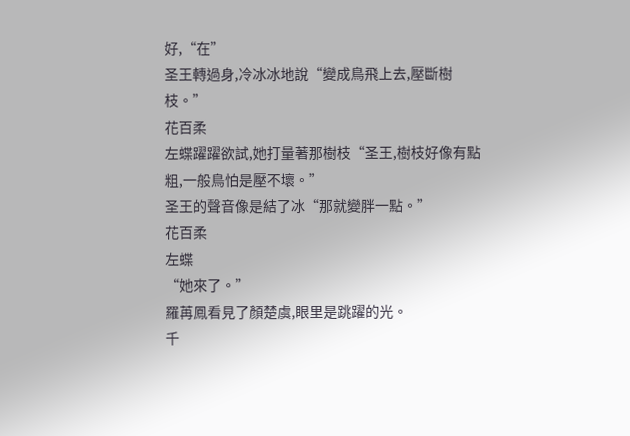好,“在”
圣王轉過身,冷冰冰地說“變成鳥飛上去,壓斷樹枝。”
花百柔
左蝶躍躍欲試,她打量著那樹枝“圣王,樹枝好像有點粗,一般鳥怕是壓不壞。”
圣王的聲音像是結了冰“那就變胖一點。”
花百柔
左蝶
“她來了。”
羅苒鳳看見了顏楚虞,眼里是跳躍的光。
千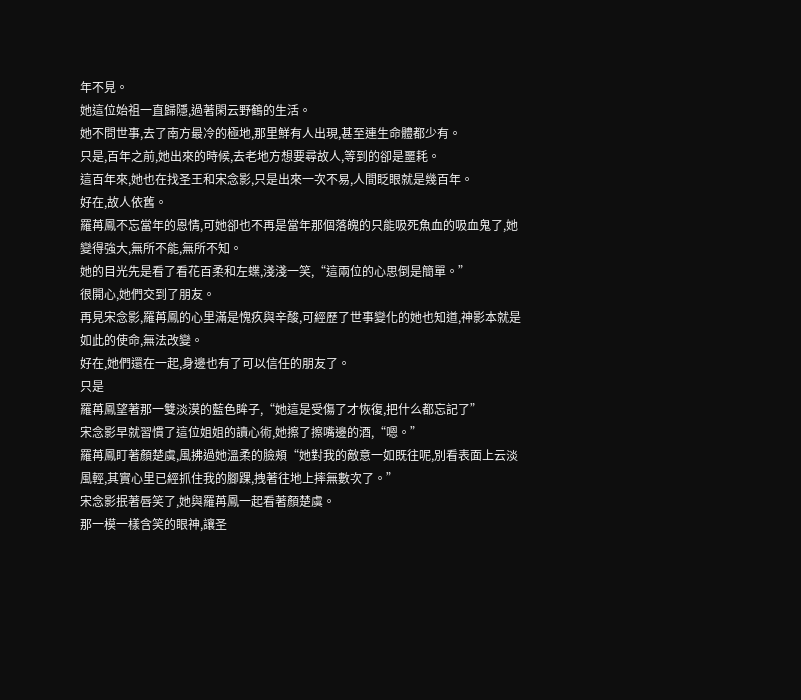年不見。
她這位始祖一直歸隱,過著閑云野鶴的生活。
她不問世事,去了南方最冷的極地,那里鮮有人出現,甚至連生命體都少有。
只是,百年之前,她出來的時候,去老地方想要尋故人,等到的卻是噩耗。
這百年來,她也在找圣王和宋念影,只是出來一次不易,人間眨眼就是幾百年。
好在,故人依舊。
羅苒鳳不忘當年的恩情,可她卻也不再是當年那個落魄的只能吸死魚血的吸血鬼了,她變得強大,無所不能,無所不知。
她的目光先是看了看花百柔和左蝶,淺淺一笑,“這兩位的心思倒是簡單。”
很開心,她們交到了朋友。
再見宋念影,羅苒鳳的心里滿是愧疚與辛酸,可經歷了世事變化的她也知道,神影本就是如此的使命,無法改變。
好在,她們還在一起,身邊也有了可以信任的朋友了。
只是
羅苒鳳望著那一雙淡漠的藍色眸子,“她這是受傷了才恢復,把什么都忘記了”
宋念影早就習慣了這位姐姐的讀心術,她擦了擦嘴邊的酒,“嗯。”
羅苒鳳盯著顏楚虞,風拂過她溫柔的臉頰“她對我的敵意一如既往呢,別看表面上云淡風輕,其實心里已經抓住我的腳踝,拽著往地上摔無數次了。”
宋念影抿著唇笑了,她與羅苒鳳一起看著顏楚虞。
那一模一樣含笑的眼神,讓圣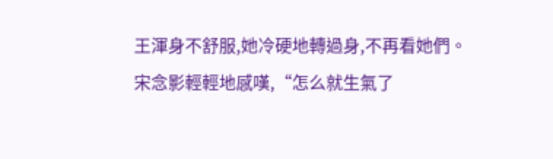王渾身不舒服,她冷硬地轉過身,不再看她們。
宋念影輕輕地感嘆,“怎么就生氣了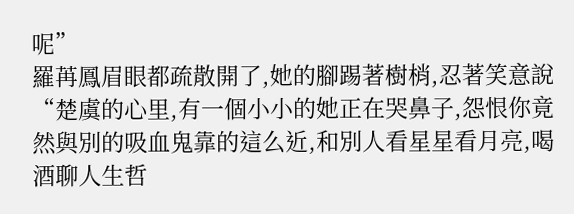呢”
羅苒鳳眉眼都疏散開了,她的腳踢著樹梢,忍著笑意說“楚虞的心里,有一個小小的她正在哭鼻子,怨恨你竟然與別的吸血鬼靠的這么近,和別人看星星看月亮,喝酒聊人生哲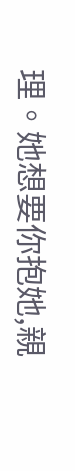理。她想要你抱她,親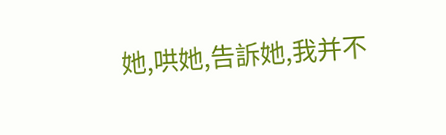她,哄她,告訴她,我并不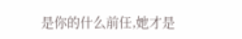是你的什么前任,她才是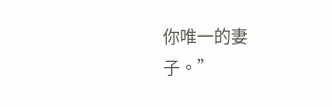你唯一的妻子。”